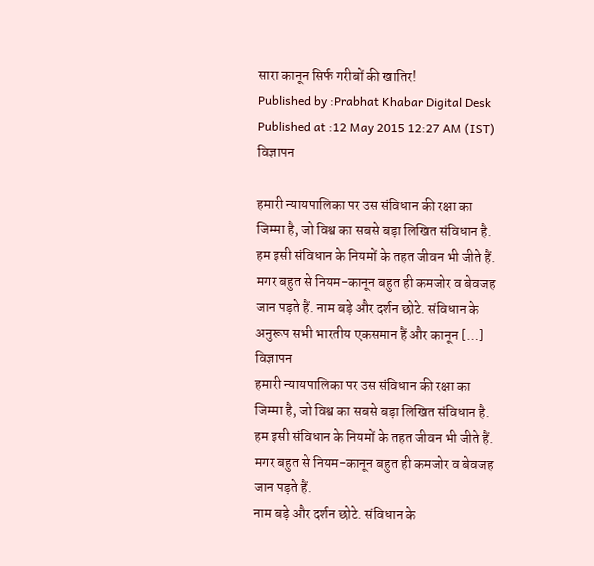सारा कानून सिर्फ गरीबों की खातिर!
Published by :Prabhat Khabar Digital Desk
Published at :12 May 2015 12:27 AM (IST)
विज्ञापन

हमारी न्यायपालिका पर उस संविधान की रक्षा का जिम्मा है, जो विश्व का सबसे बड़ा लिखित संविधान है. हम इसी संविधान के नियमों के तहत जीवन भी जीते हैं. मगर बहुत से नियम-कानून बहुत ही कमजोर व बेवजह जान पड़ते हैं. नाम बड़े और दर्शन छोटे. संविधान के अनुरूप सभी भारतीय एकसमान हैं और कानून […]
विज्ञापन
हमारी न्यायपालिका पर उस संविधान की रक्षा का जिम्मा है, जो विश्व का सबसे बड़ा लिखित संविधान है. हम इसी संविधान के नियमों के तहत जीवन भी जीते हैं. मगर बहुत से नियम-कानून बहुत ही कमजोर व बेवजह जान पड़ते हैं.
नाम बड़े और दर्शन छोटे. संविधान के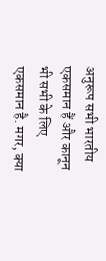अनुरूप सभी भारतीय एकसमान हैं और कानून भी सभी के लिए एकसमान है. मगर, क्या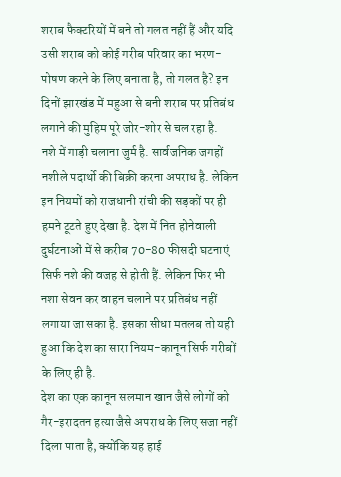शराब फैक्टरियों में बने तो गलत नहीं हैं और यदि उसी शराब को कोई गरीब परिवार का भरण-पोषण करने के लिए बनाता है, तो गलत है? इन दिनों झारखंड में महुआ से बनी शराब पर प्रतिबंध लगाने की मुहिम पूरे जोर-शोर से चल रहा है.
नशे में गाड़ी चलाना जुर्म है. सार्वजनिक जगहों नशीले पदार्थो की बिक्री करना अपराध है. लेकिन इन नियमों को राजधानी रांची की सड़कों पर ही हमने टूटते हुए देखा है. देश में नित होनेवाली दुर्घटनाओं में से करीब 70-80 फीसदी घटनाएं सिर्फ नशे की वजह से होती हैं. लेकिन फिर भी नशा सेवन कर वाहन चलाने पर प्रतिबंध नहीं लगाया जा सका है. इसका सीधा मतलब तो यही हुआ कि देश का सारा नियम-कानून सिर्फ गरीबों के लिए ही है.
देश का एक कानून सलमान खान जैसे लोगों को गैर-इरादतन हत्या जैसे अपराध के लिए सजा नहीं दिला पाता है, क्योंकि यह हाई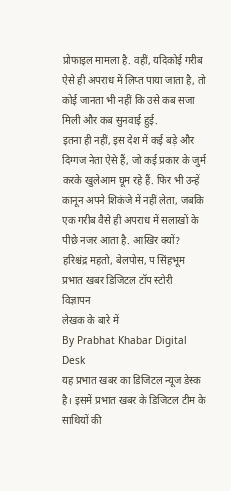प्रोफाइल मामला है. वहीं, यदिकोई गरीब ऐसे ही अपराध में लिप्त पाया जाता है, तो कोई जानता भी नहीं कि उसे कब सजा मिली और कब सुनवाई हुई.
इतना ही नहीं, इस देश में कई बड़े और दिग्गज नेता ऐसे हैं, जो कई प्रकार के जुर्म करके खुलेआम घूम रहे हैं. फिर भी उन्हें कानून अपने शिकंजे में नहीं लेता, जबकि एक गरीब वैसे ही अपराध में सलाखों के पीछे नजर आता है. आखिर क्यों?
हरिश्चंद्र महतो, बेलपोस, प सिंहभूम
प्रभात खबर डिजिटल टॉप स्टोरी
विज्ञापन
लेखक के बारे में
By Prabhat Khabar Digital Desk
यह प्रभात खबर का डिजिटल न्यूज डेस्क है। इसमें प्रभात खबर के डिजिटल टीम के साथियों की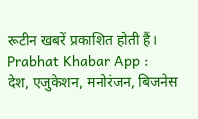रूटीन खबरें प्रकाशित होती हैं।
Prabhat Khabar App :
देश, एजुकेशन, मनोरंजन, बिजनेस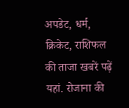अपडेट, धर्म, क्रिकेट, राशिफल की ताजा खबरें पढ़ें यहां. रोजाना की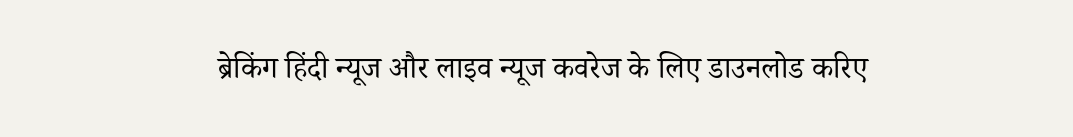ब्रेकिंग हिंदी न्यूज और लाइव न्यूज कवरेज के लिए डाउनलोड करिए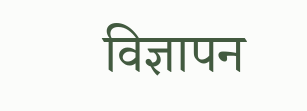विज्ञापन